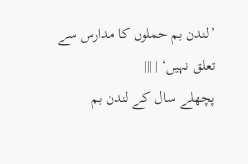’لندن بم حملوں کا مدارس سے تعلق نہیں‘ | |||
پچھلے سال کے لندن بم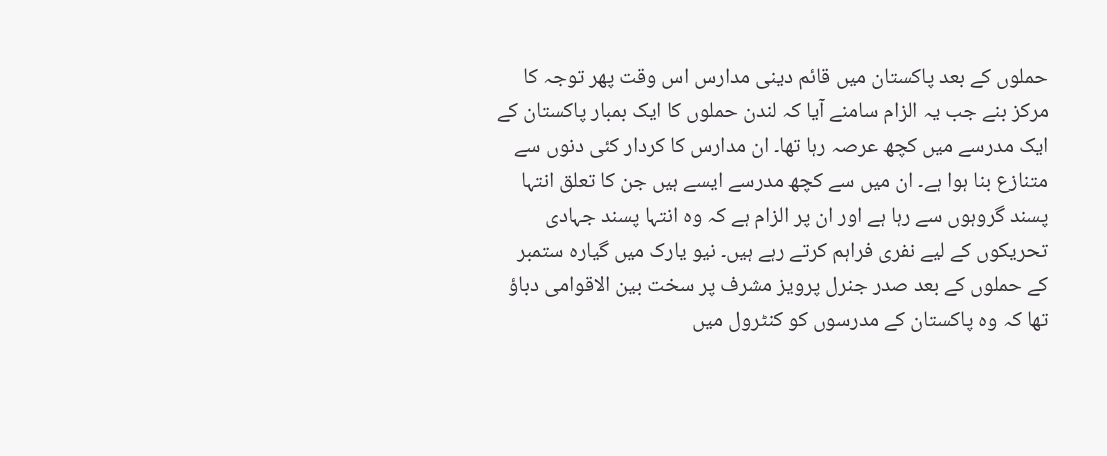حملوں کے بعد پاکستان میں قائم دینی مدارس اس وقت پھر توجہ کا مرکز بنے جب یہ الزام سامنے آیا کہ لندن حملوں کا ایک بمبار پاکستان کے ایک مدرسے میں کچھ عرصہ رہا تھا۔ ان مدارس کا کردار کئی دنوں سے متنازع بنا ہوا ہے۔ ان میں سے کچھ مدرسے ایسے ہیں جن کا تعلق انتہا پسند گروہوں سے رہا ہے اور ان پر الزام ہے کہ وہ انتہا پسند جہادی تحریکوں کے لیے نفری فراہم کرتے رہے ہیں۔ نیو یارک میں گیارہ ستمبر کے حملوں کے بعد صدر جنرل پرویز مشرف پر سخت بین الاقوامی دباؤ تھا کہ وہ پاکستان کے مدرسوں کو کنٹرول میں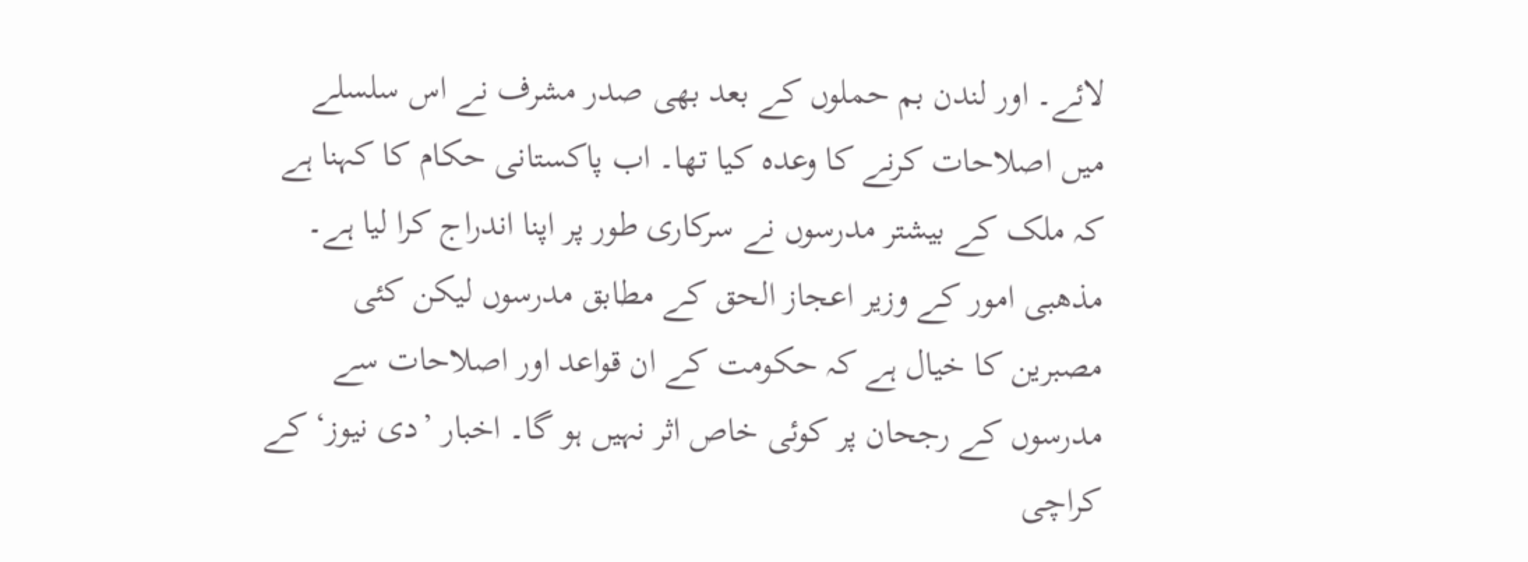لائے۔ اور لندن بم حملوں کے بعد بھی صدر مشرف نے اس سلسلے میں اصلاحات کرنے کا وعدہ کیا تھا۔ اب پاکستانی حکام کا کہنا ہے کہ ملک کے بیشتر مدرسوں نے سرکاری طور پر اپنا اندراج کرا لیا ہے۔ مذھبی امور کے وزیر اعجاز الحق کے مطابق مدرسوں لیکن کئی مصبرین کا خیال ہے کہ حکومت کے ان قواعد اور اصلاحات سے مدرسوں کے رجحان پر کوئی خاص اثر نہیں ہو گا۔ اخبار ’دی نیوز‘ کے کراچی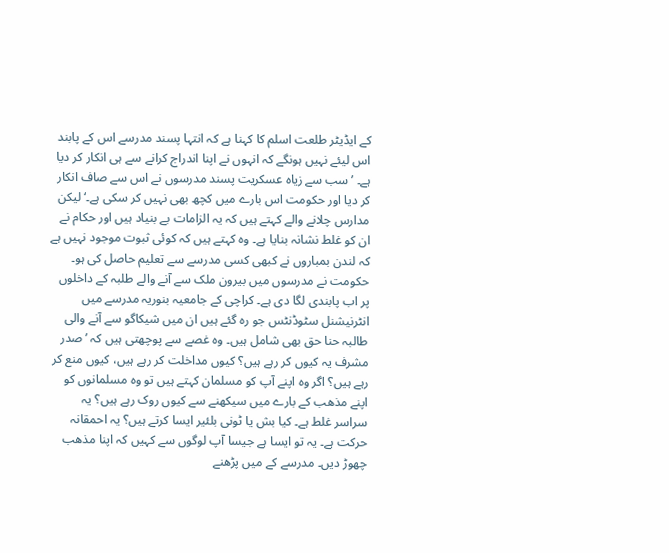کے ایڈیٹر طلعت اسلم کا کہنا ہے کہ انتہا پسند مدرسے اس کے پابند اس لیئے نہیں ہونگے کہ انہوں نے اپنا اندراج کرانے سے ہی انکار کر دیا ہے۔ ’سب سے زیاہ عسکریت پسند مدرسوں نے اس سے صاف انکار کر دیا اور حکومت اس بارے میں کچھ بھی نہیں کر سکی ہے۔‘ لیکن مدارس چلانے والے کہتے ہیں کہ یہ الزامات بے بنیاد ہیں اور حکام نے ان کو غلط نشانہ بنایا ہے۔ وہ کہتے ہیں کہ کوئی ثبوت موجود نہیں ہے کہ لندن بمباروں نے کبھی کسی مدرسے سے تعلیم حاصل کی ہو۔ حکومت نے مدرسوں میں بیرون ملک سے آنے والے طلبہ کے داخلوں پر اب پابندی لگا دی ہے۔ کراچی کے جامعیہ بنوریہ مدرسے میں انٹرنیشنل سٹوڈنٹس جو رہ گئے ہیں ان میں شیکاگو سے آنے والی طالبہ حنا حق بھی شامل ہیں۔ وہ غصے سے پوچھتی ہیں کہ ’صدر مشرف یہ کیوں کر رہے ہیں؟ کیوں مداخلت کر رہے ہیں، کیوں منع کر رہے ہیں؟ اگر وہ اپنے آپ کو مسلمان کہتے ہیں تو وہ مسلمانوں کو اپنے مذھب کے بارے میں سیکھنے سے کیوں روک رہے ہیں؟ یہ سراسر غلط ہے۔ کیا بش یا ٹونی بلئیر ایسا کرتے ہیں؟ یہ احمقانہ حرکت ہے۔ یہ تو ایسا ہے جیسا آپ لوگوں سے کہیں کہ اپنا مذھب چھوڑ دیں۔ مدرسے کے میں پڑھنے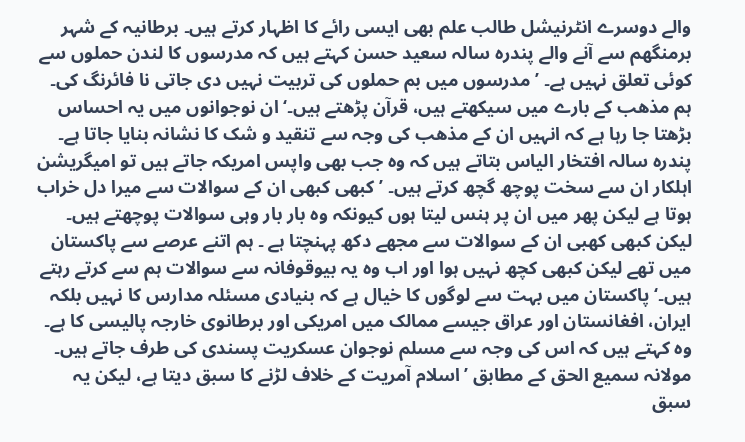والے دوسرے انٹرنیشل طالب علم بھی ایسی رائے کا اظہار کرتے ہیں۔ برطانیہ کے شہر برمنگھم سے آنے والے پندرہ سالہ سعید حسن کہتے ہیں کہ مدرسوں کا لندن حملوں سے کوئی تعلق نہیں ہے۔ ’مدرسوں میں بم حملوں کی تربیت نہیں دی جاتی نا فائرنگ کی۔ ہم مذھب کے بارے میں سیکھتے ہیں، قرآن پڑھتے ہیں۔‘ ان نوجوانوں میں یہ احساس بڑھتا جا رہا ہے کہ انہیں ان کے مذھب کی وجہ سے تنقید و شک کا نشانہ بنایا جاتا ہے۔ پندرہ سالہ افتخار الیاس بتاتے ہیں کہ وہ جب بھی واپس امریکہ جاتے ہیں تو امیگریشن اہلکار ان سے سخت پوچھ گچھ کرتے ہیں۔ ’کبھی کبھی ان کے سوالات سے میرا دل خراب ہوتا ہے لیکن پھر میں ان پر ہنس لیتا ہوں کیونکہ وہ بار بار وہی سوالات پوچھتے ہیں۔ لیکن کبھی کھبی ان کے سوالات سے مجھے دکھ پہنچتا ہے ۔ ہم اتنے عرصے سے پاکستان میں تھے لیکن کبھی کچھ نہیں ہوا اور اب وہ یہ بیوقوفانہ سے سوالات ہم سے کرتے رہتے ہیں۔‘ پاکستان میں بہت سے لوگوں کا خیال ہے کہ بنیادی مسئلہ مدارس کا نہیں بلکہ ایران، افغانستان اور عراق جیسے ممالک میں امریکی اور برطانوی خارجہ پالیسی کا ہے۔ وہ کہتے ہیں کہ اس کی وجہ سے مسلم نوجوان عسکریت پسندی کی طرف جاتے ہیں۔ مولانہ سمیع الحق کے مطابق ’اسلام آمریت کے خلاف لڑنے کا سبق دیتا ہے، لیکن یہ سبق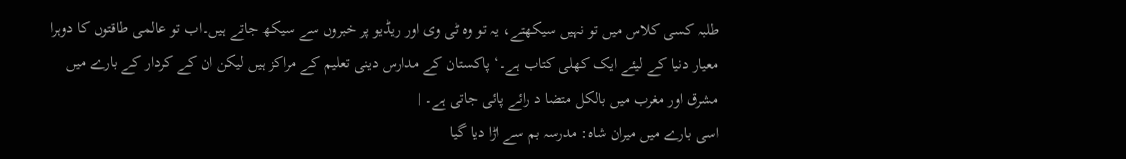طلبہ کسی کلاس میں تو نہیں سیکھتے، یہ تو وہ ٹی وی اور ریڈیو پر خبروں سے سیکھ جاتے ہیں۔اب تو عالمی طاقتوں کا دوہرا معیار دنیا کے لیئے ایک کھلی کتاب ہے۔‘ پاکستان کے مدارس دینی تعلیم کے مراکز ہیں لیکن ان کے کردار کے بارے میں مشرق اور مغرب میں بالکل متضا د رائے پائی جاتی ہے۔ |
اسی بارے میں میران شاہ: مدرسہ بم سے اڑا دیا گیا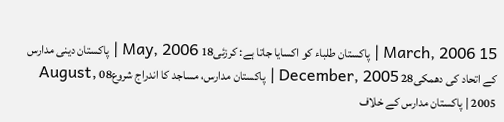15 March, 2006 | پاکستان طلباء کو اکسایا جاتا ہے: کرزئی18 May, 2006 | پاکستان دینی مدارس کے اتحاد کی دھمکی28 December, 2005 | پاکستان مدارس، مساجد کا اندراج شروع08 August, 2005 | پاکستان مدارس کے خلاف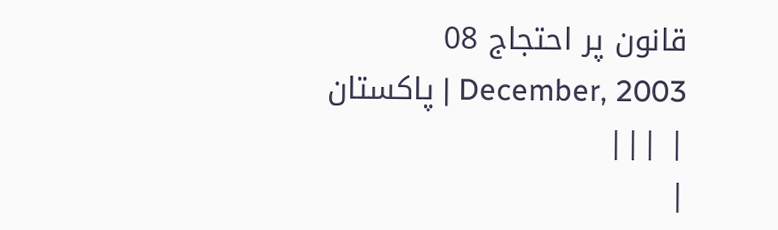قانون پر احتجاج 08 December, 2003 | پاکستان | |||
|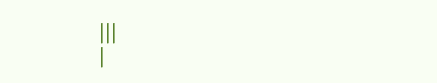|||
|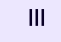|||